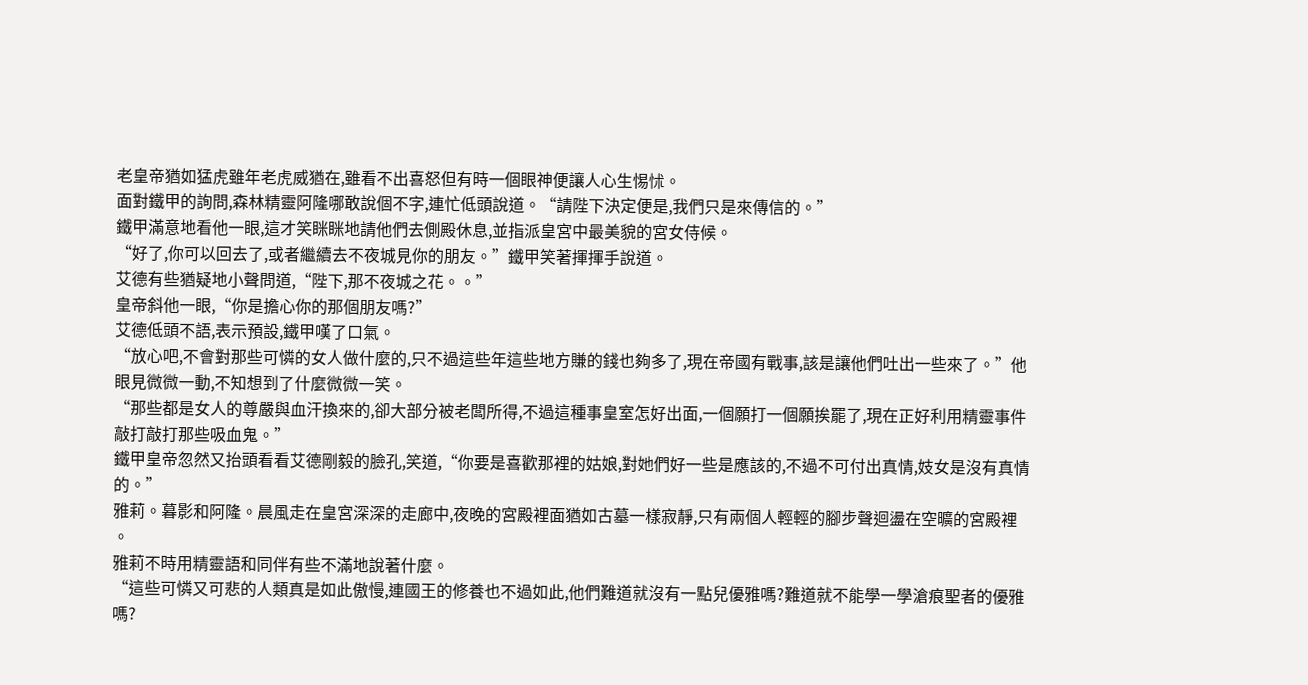老皇帝猶如猛虎雖年老虎威猶在,雖看不出喜怒但有時一個眼神便讓人心生惕怵。
面對鐵甲的詢問,森林精靈阿隆哪敢說個不字,連忙低頭說道。“請陛下決定便是,我們只是來傳信的。”
鐵甲滿意地看他一眼,這才笑眯眯地請他們去側殿休息,並指派皇宮中最美貌的宮女侍候。
“好了,你可以回去了,或者繼續去不夜城見你的朋友。”鐵甲笑著揮揮手說道。
艾德有些猶疑地小聲問道,“陛下,那不夜城之花。。”
皇帝斜他一眼,“你是擔心你的那個朋友嗎?”
艾德低頭不語,表示預設,鐵甲嘆了口氣。
“放心吧,不會對那些可憐的女人做什麼的,只不過這些年這些地方賺的錢也夠多了,現在帝國有戰事,該是讓他們吐出一些來了。”他眼見微微一動,不知想到了什麼微微一笑。
“那些都是女人的尊嚴與血汗換來的,卻大部分被老闆所得,不過這種事皇室怎好出面,一個願打一個願挨罷了,現在正好利用精靈事件敲打敲打那些吸血鬼。”
鐵甲皇帝忽然又抬頭看看艾德剛毅的臉孔,笑道,“你要是喜歡那裡的姑娘,對她們好一些是應該的,不過不可付出真情,妓女是沒有真情的。”
雅莉。暮影和阿隆。晨風走在皇宮深深的走廊中,夜晚的宮殿裡面猶如古墓一樣寂靜,只有兩個人輕輕的腳步聲迴盪在空曠的宮殿裡
。
雅莉不時用精靈語和同伴有些不滿地說著什麼。
“這些可憐又可悲的人類真是如此傲慢,連國王的修養也不過如此,他們難道就沒有一點兒優雅嗎?難道就不能學一學滄痕聖者的優雅嗎?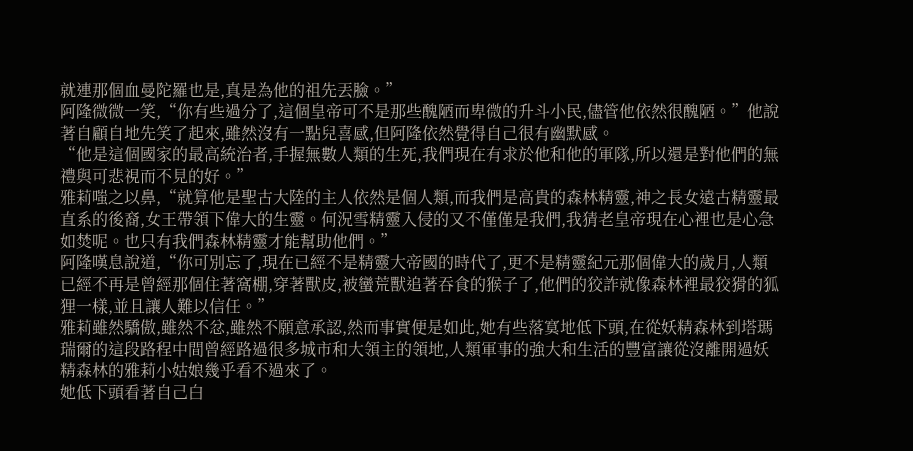就連那個血曼陀羅也是,真是為他的祖先丟臉。”
阿隆微微一笑,“你有些過分了,這個皇帝可不是那些醜陋而卑微的升斗小民,儘管他依然很醜陋。”他說著自顧自地先笑了起來,雖然沒有一點兒喜感,但阿隆依然覺得自己很有幽默感。
“他是這個國家的最高統治者,手握無數人類的生死,我們現在有求於他和他的軍隊,所以還是對他們的無禮與可悲視而不見的好。”
雅莉嗤之以鼻,“就算他是聖古大陸的主人依然是個人類,而我們是高貴的森林精靈,神之長女遠古精靈最直系的後裔,女王帶領下偉大的生靈。何況雪精靈入侵的又不僅僅是我們,我猜老皇帝現在心裡也是心急如焚呢。也只有我們森林精靈才能幫助他們。”
阿隆嘆息說道,“你可別忘了,現在已經不是精靈大帝國的時代了,更不是精靈紀元那個偉大的歲月,人類已經不再是曾經那個住著窩棚,穿著獸皮,被蠻荒獸追著吞食的猴子了,他們的狡詐就像森林裡最狡猾的狐狸一樣,並且讓人難以信任。”
雅莉雖然驕傲,雖然不忿,雖然不願意承認,然而事實便是如此,她有些落寞地低下頭,在從妖精森林到塔瑪瑞爾的這段路程中間曾經路過很多城市和大領主的領地,人類軍事的強大和生活的豐富讓從沒離開過妖精森林的雅莉小姑娘幾乎看不過來了。
她低下頭看著自己白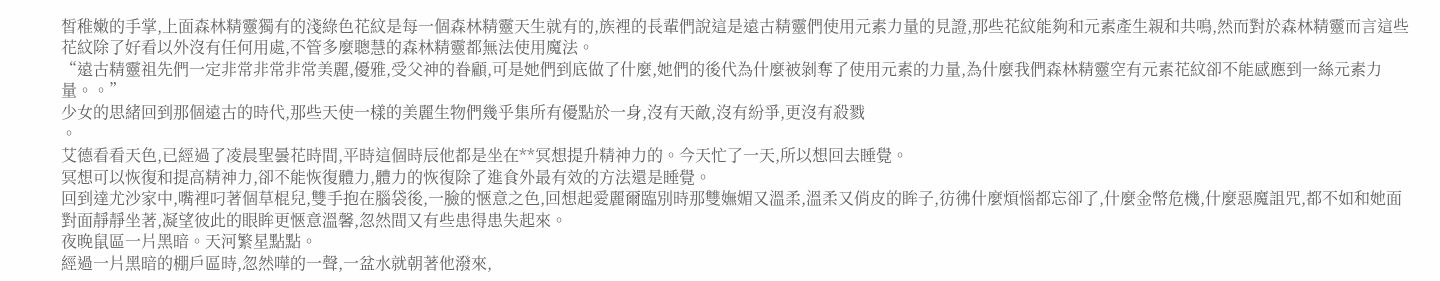皙稚嫩的手掌,上面森林精靈獨有的淺綠色花紋是每一個森林精靈天生就有的,族裡的長輩們說這是遠古精靈們使用元素力量的見證,那些花紋能夠和元素產生親和共鳴,然而對於森林精靈而言這些花紋除了好看以外沒有任何用處,不管多麼聰慧的森林精靈都無法使用魔法。
“遠古精靈祖先們一定非常非常非常美麗,優雅,受父神的眷顧,可是她們到底做了什麼,她們的後代為什麼被剝奪了使用元素的力量,為什麼我們森林精靈空有元素花紋卻不能感應到一絲元素力量。。”
少女的思緒回到那個遠古的時代,那些天使一樣的美麗生物們幾乎集所有優點於一身,沒有天敵,沒有紛爭,更沒有殺戮
。
艾德看看天色,已經過了凌晨聖曇花時間,平時這個時辰他都是坐在**冥想提升精神力的。今天忙了一天,所以想回去睡覺。
冥想可以恢復和提高精神力,卻不能恢復體力,體力的恢復除了進食外最有效的方法還是睡覺。
回到達尤沙家中,嘴裡叼著個草棍兒,雙手抱在腦袋後,一臉的愜意之色,回想起愛麗爾臨別時那雙嫵媚又溫柔,溫柔又俏皮的眸子,彷彿什麼煩惱都忘卻了,什麼金幣危機,什麼惡魔詛咒,都不如和她面對面靜靜坐著,凝望彼此的眼眸更愜意溫馨,忽然間又有些患得患失起來。
夜晚鼠區一片黑暗。天河繁星點點。
經過一片黑暗的棚戶區時,忽然嘩的一聲,一盆水就朝著他潑來,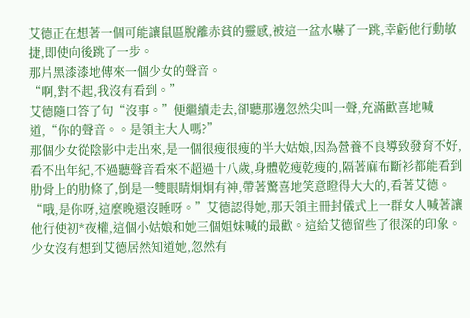艾德正在想著一個可能讓鼠區脫離赤貧的靈感,被這一盆水嚇了一跳,幸虧他行動敏捷,即使向後跳了一步。
那片黑漆漆地傳來一個少女的聲音。
“啊,對不起,我沒有看到。”
艾德隨口答了句“沒事。”便繼續走去,卻聽那邊忽然尖叫一聲,充滿歡喜地喊道,“你的聲音。。是領主大人嗎?”
那個少女從陰影中走出來,是一個很瘦很瘦的半大姑娘,因為營養不良導致發育不好,看不出年紀,不過聽聲音看來不超過十八歲,身體乾瘦乾瘦的,隔著麻布斷衫都能看到肋骨上的肋條了,倒是一雙眼睛炯炯有神,帶著驚喜地笑意瞪得大大的,看著艾德。
“哦,是你呀,這麼晚還沒睡呀。”艾德認得她,那天領主冊封儀式上一群女人喊著讓他行使初*夜權,這個小姑娘和她三個姐妹喊的最歡。這給艾德留些了很深的印象。
少女沒有想到艾德居然知道她,忽然有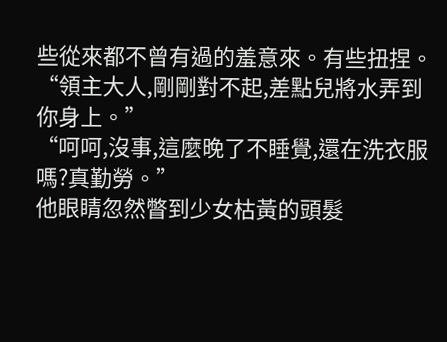些從來都不曾有過的羞意來。有些扭捏。“領主大人,剛剛對不起,差點兒將水弄到你身上。”
“呵呵,沒事,這麼晚了不睡覺,還在洗衣服嗎?真勤勞。”
他眼睛忽然瞥到少女枯黃的頭髮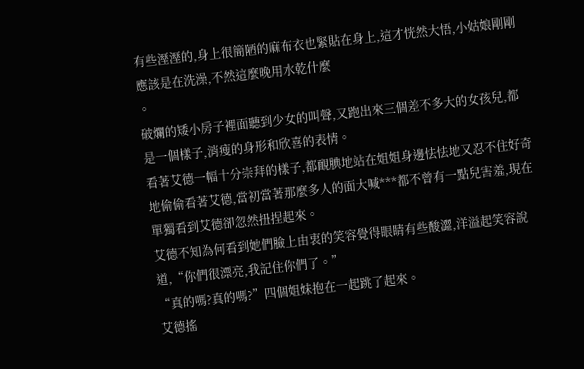有些溼溼的,身上很簡陋的麻布衣也緊貼在身上,這才恍然大悟,小姑娘剛剛應該是在洗澡,不然這麼晚用水乾什麼
。
破爛的矮小房子裡面聽到少女的叫聲,又跑出來三個差不多大的女孩兒,都是一個樣子,消瘦的身形和欣喜的表情。
看著艾德一幅十分崇拜的樣子,都靦腆地站在姐姐身邊怯怯地又忍不住好奇地偷偷看著艾德,當初當著那麼多人的面大喊***都不曾有一點兒害羞,現在單獨看到艾德卻忽然扭捏起來。
艾德不知為何看到她們臉上由衷的笑容覺得眼睛有些酸澀,洋溢起笑容說道,“你們很漂亮,我記住你們了。”
“真的嗎?真的嗎?”四個姐妹抱在一起跳了起來。
艾德搖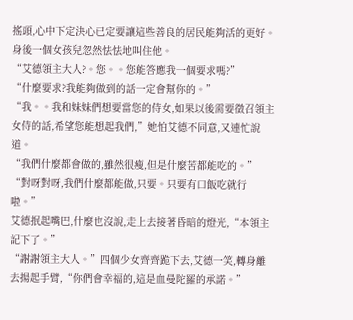搖頭,心中下定決心已定要讓這些善良的居民能夠活的更好。身後一個女孩兒忽然怯怯地叫住他。
“艾德領主大人?。您。。您能答應我一個要求嗎?”
“什麼要求?我能夠做到的話一定會幫你的。”
“我。。我和妹妹們想要當您的侍女,如果以後需要徵召領主女侍的話,希望您能想起我們,”她怕艾德不同意,又連忙說道。
“我們什麼都會做的,雖然很瘦,但是什麼苦都能吃的。”
“對呀對呀,我們什麼都能做,只要。只要有口飯吃就行啦。”
艾德抿起嘴巴,什麼也沒說,走上去接著昏暗的燈光,“本領主記下了。”
“謝謝領主大人。”四個少女齊齊跪下去,艾德一笑,轉身離去揚起手臂,“你們會幸福的,這是血曼陀羅的承諾。”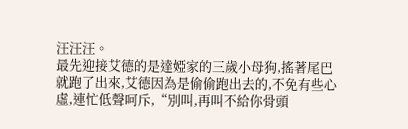汪汪汪。
最先迎接艾德的是達婭家的三歲小母狗,搖著尾巴就跑了出來,艾德因為是偷偷跑出去的,不免有些心虛,連忙低聲呵斥,“別叫,再叫不給你骨頭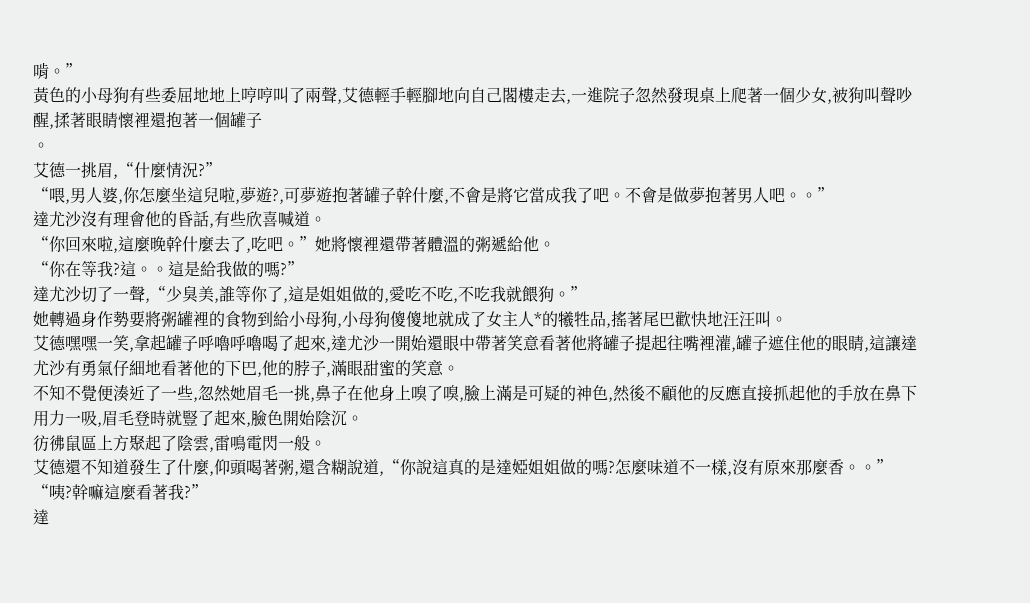啃。”
黃色的小母狗有些委屈地地上哼哼叫了兩聲,艾德輕手輕腳地向自己閣樓走去,一進院子忽然發現桌上爬著一個少女,被狗叫聲吵醒,揉著眼睛懷裡還抱著一個罐子
。
艾德一挑眉,“什麼情況?”
“喂,男人婆,你怎麼坐這兒啦,夢遊?,可夢遊抱著罐子幹什麼,不會是將它當成我了吧。不會是做夢抱著男人吧。。”
達尤沙沒有理會他的昏話,有些欣喜喊道。
“你回來啦,這麼晚幹什麼去了,吃吧。”她將懷裡還帶著體溫的粥遞給他。
“你在等我?這。。這是給我做的嗎?”
達尤沙切了一聲,“少臭美,誰等你了,這是姐姐做的,愛吃不吃,不吃我就餵狗。”
她轉過身作勢要將粥罐裡的食物到給小母狗,小母狗傻傻地就成了女主人*的犧牲品,搖著尾巴歡快地汪汪叫。
艾德嘿嘿一笑,拿起罐子呼嚕呼嚕喝了起來,達尤沙一開始還眼中帶著笑意看著他將罐子提起往嘴裡灌,罐子遮住他的眼睛,這讓達尤沙有勇氣仔細地看著他的下巴,他的脖子,滿眼甜蜜的笑意。
不知不覺便湊近了一些,忽然她眉毛一挑,鼻子在他身上嗅了嗅,臉上滿是可疑的神色,然後不顧他的反應直接抓起他的手放在鼻下用力一吸,眉毛登時就豎了起來,臉色開始陰沉。
彷彿鼠區上方聚起了陰雲,雷鳴電閃一般。
艾德還不知道發生了什麼,仰頭喝著粥,還含糊說道,“你說這真的是達婭姐姐做的嗎?怎麼味道不一樣,沒有原來那麼香。。”
“咦?幹嘛這麼看著我?”
達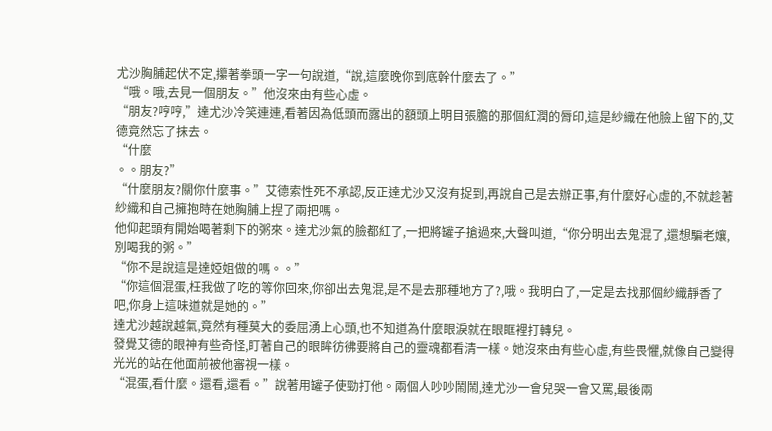尤沙胸脯起伏不定,攥著拳頭一字一句說道,“說,這麼晚你到底幹什麼去了。”
“哦。哦,去見一個朋友。”他沒來由有些心虛。
“朋友?哼哼,”達尤沙冷笑連連,看著因為低頭而露出的額頭上明目張膽的那個紅潤的脣印,這是紗織在他臉上留下的,艾德竟然忘了抹去。
“什麼
。。朋友?”
“什麼朋友?關你什麼事。”艾德索性死不承認,反正達尤沙又沒有捉到,再說自己是去辦正事,有什麼好心虛的,不就趁著紗織和自己擁抱時在她胸脯上捏了兩把嗎。
他仰起頭有開始喝著剩下的粥來。達尤沙氣的臉都紅了,一把將罐子搶過來,大聲叫道,“你分明出去鬼混了,還想騙老孃,別喝我的粥。”
“你不是說這是達婭姐做的嗎。。”
“你這個混蛋,枉我做了吃的等你回來,你卻出去鬼混,是不是去那種地方了?,哦。我明白了,一定是去找那個紗織靜香了吧,你身上這味道就是她的。”
達尤沙越說越氣,竟然有種莫大的委屈湧上心頭,也不知道為什麼眼淚就在眼眶裡打轉兒。
發覺艾德的眼神有些奇怪,盯著自己的眼眸彷彿要將自己的靈魂都看清一樣。她沒來由有些心虛,有些畏懼,就像自己變得光光的站在他面前被他審視一樣。
“混蛋,看什麼。還看,還看。”說著用罐子使勁打他。兩個人吵吵鬧鬧,達尤沙一會兒哭一會又罵,最後兩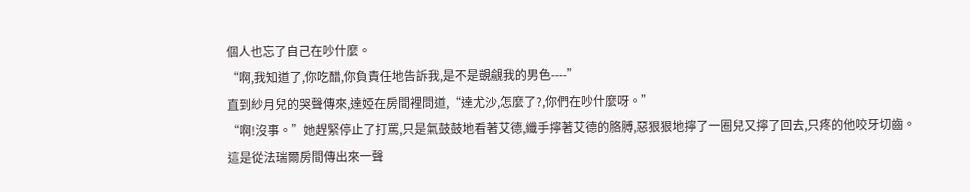個人也忘了自己在吵什麼。
“啊,我知道了,你吃醋,你負責任地告訴我,是不是覬覦我的男色----”
直到紗月兒的哭聲傳來,達婭在房間裡問道,“達尤沙,怎麼了?,你們在吵什麼呀。”
“啊!沒事。”她趕緊停止了打罵,只是氣鼓鼓地看著艾德,纖手擰著艾德的胳膊,惡狠狠地擰了一圈兒又擰了回去,只疼的他咬牙切齒。
這是從法瑞爾房間傳出來一聲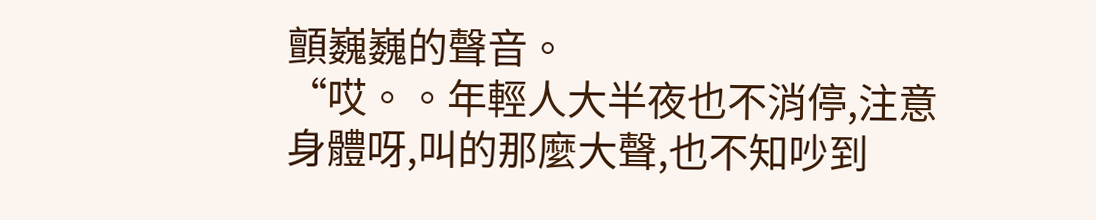顫巍巍的聲音。
“哎。。年輕人大半夜也不消停,注意身體呀,叫的那麼大聲,也不知吵到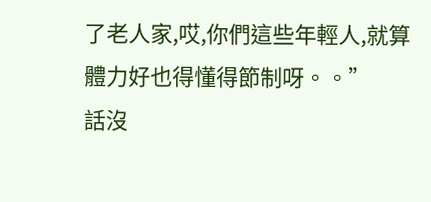了老人家,哎,你們這些年輕人,就算體力好也得懂得節制呀。。”
話沒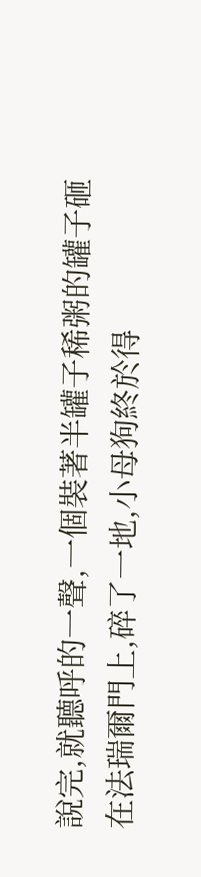說完,就聽呼的一聲,一個裝著半罐子稀粥的罐子砸在法瑞爾門上,碎了一地,小母狗終於得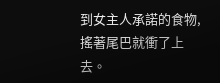到女主人承諾的食物,搖著尾巴就衝了上去。